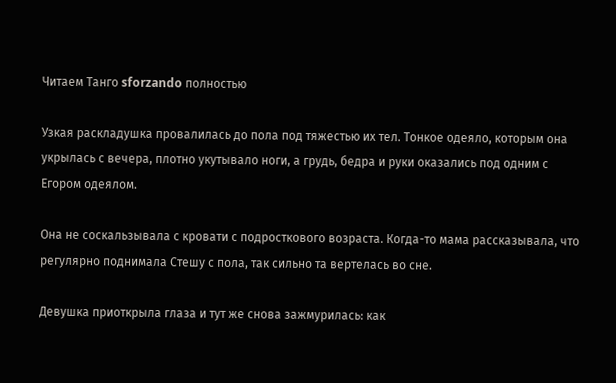Читаем Танго sforzando полностью

Узкая раскладушка провалилась до пола под тяжестью их тел. Тонкое одеяло, которым она укрылась с вечера, плотно укутывало ноги, а грудь, бедра и руки оказались под одним с Егором одеялом.

Она не соскальзывала с кровати с подросткового возраста. Когда-то мама рассказывала, что регулярно поднимала Стешу с пола, так сильно та вертелась во сне.

Девушка приоткрыла глаза и тут же снова зажмурилась: как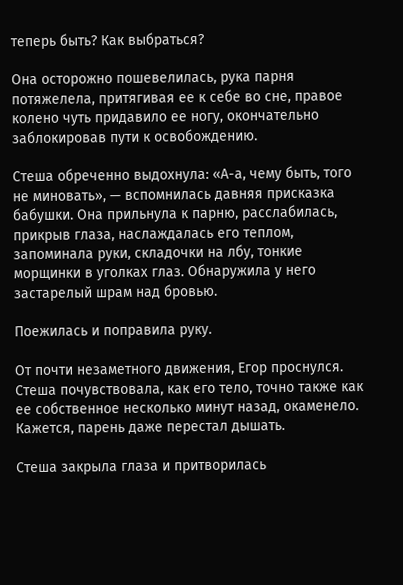теперь быть? Как выбраться?

Она осторожно пошевелилась, рука парня потяжелела, притягивая ее к себе во сне, правое колено чуть придавило ее ногу, окончательно заблокировав пути к освобождению.

Стеша обреченно выдохнула: «А-а, чему быть, того не миновать», — вспомнилась давняя присказка бабушки. Она прильнула к парню, расслабилась, прикрыв глаза, наслаждалась его теплом, запоминала руки, складочки на лбу, тонкие морщинки в уголках глаз. Обнаружила у него застарелый шрам над бровью.

Поежилась и поправила руку.

От почти незаметного движения, Егор проснулся. Стеша почувствовала, как его тело, точно также как ее собственное несколько минут назад, окаменело. Кажется, парень даже перестал дышать.

Стеша закрыла глаза и притворилась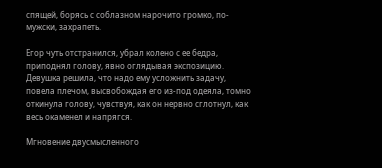спящей, борясь с соблазном нарочито громко, по-мужски, захрапеть.

Егор чуть отстранился, убрал колено с ее бедра, приподнял голову, явно оглядывая экспозицию. Девушка решила, что надо ему усложнить задачу, повела плечом, высвобождая его из-под одеяла, томно откинула голову, чувствуя, как он нервно сглотнул, как весь окаменел и напрягся.

Мгновение двусмысленного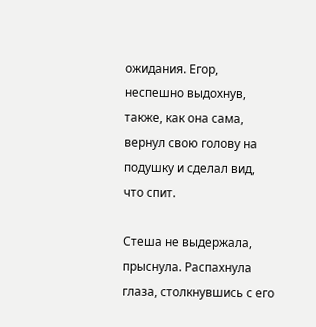ожидания. Егор, неспешно выдохнув, также, как она сама, вернул свою голову на подушку и сделал вид, что спит.

Стеша не выдержала, прыснула. Распахнула глаза, столкнувшись с его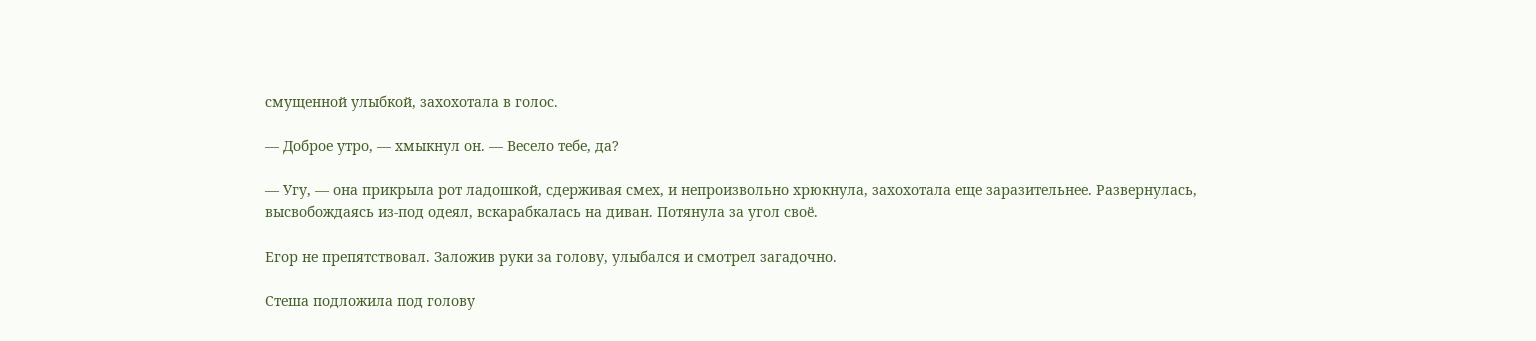смущенной улыбкой, захохотала в голос.

— Доброе утро, — хмыкнул он. — Весело тебе, да?

— Угу, — она прикрыла рот ладошкой, сдерживая смех, и непроизвольно хрюкнула, захохотала еще заразительнее. Развернулась, высвобождаясь из-под одеял, вскарабкалась на диван. Потянула за угол своё.

Егор не препятствовал. Заложив руки за голову, улыбался и смотрел загадочно.

Стеша подложила под голову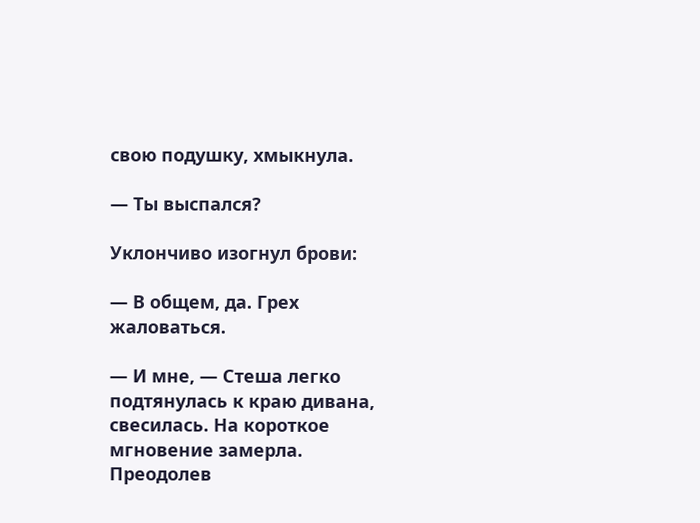свою подушку, хмыкнула.

— Ты выспался?

Уклончиво изогнул брови:

— В общем, да. Грех жаловаться.

— И мне, — Стеша легко подтянулась к краю дивана, свесилась. На короткое мгновение замерла. Преодолев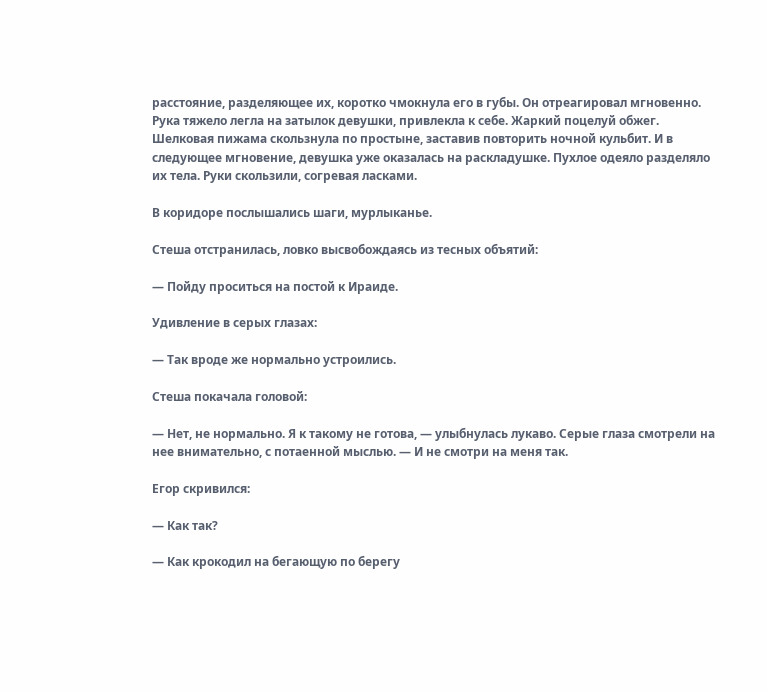расстояние, разделяющее их, коротко чмокнула его в губы. Он отреагировал мгновенно. Рука тяжело легла на затылок девушки, привлекла к себе. Жаркий поцелуй обжег. Шелковая пижама скользнула по простыне, заставив повторить ночной кульбит. И в следующее мгновение, девушка уже оказалась на раскладушке. Пухлое одеяло разделяло их тела. Руки скользили, согревая ласками.

В коридоре послышались шаги, мурлыканье.

Стеша отстранилась, ловко высвобождаясь из тесных объятий:

— Пойду проситься на постой к Ираиде.

Удивление в серых глазах:

— Так вроде же нормально устроились.

Стеша покачала головой:

— Нет, не нормально. Я к такому не готова, — улыбнулась лукаво. Серые глаза смотрели на нее внимательно, с потаенной мыслью. — И не смотри на меня так.

Егор скривился:

— Как так?

— Как крокодил на бегающую по берегу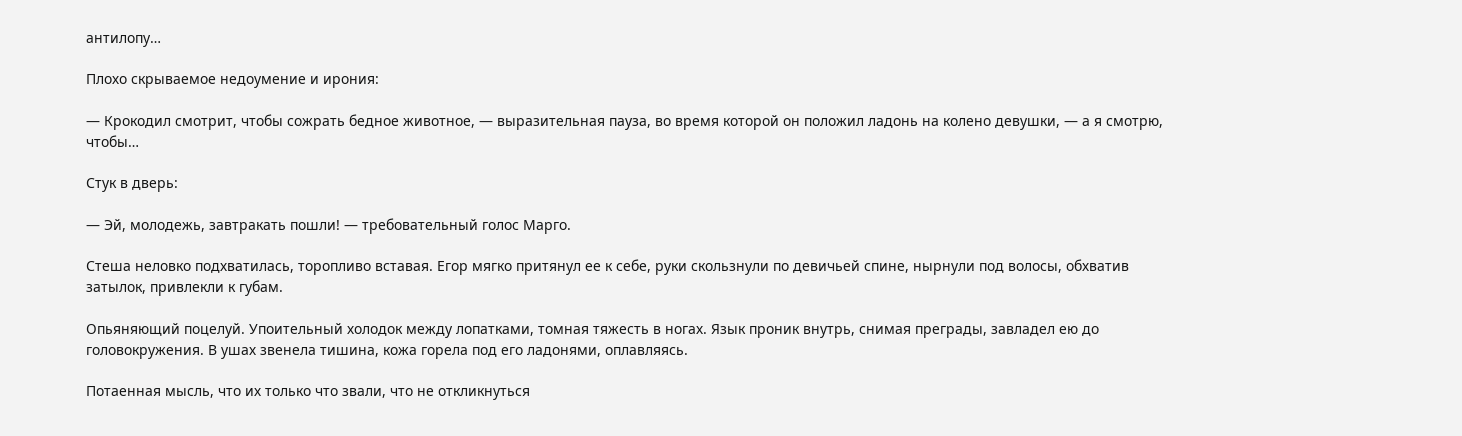антилопу…

Плохо скрываемое недоумение и ирония:

— Крокодил смотрит, чтобы сожрать бедное животное, — выразительная пауза, во время которой он положил ладонь на колено девушки, — а я смотрю, чтобы…

Стук в дверь:

— Эй, молодежь, завтракать пошли! — требовательный голос Марго.

Стеша неловко подхватилась, торопливо вставая. Егор мягко притянул ее к себе, руки скользнули по девичьей спине, нырнули под волосы, обхватив затылок, привлекли к губам.

Опьяняющий поцелуй. Упоительный холодок между лопатками, томная тяжесть в ногах. Язык проник внутрь, снимая преграды, завладел ею до головокружения. В ушах звенела тишина, кожа горела под его ладонями, оплавляясь.

Потаенная мысль, что их только что звали, что не откликнуться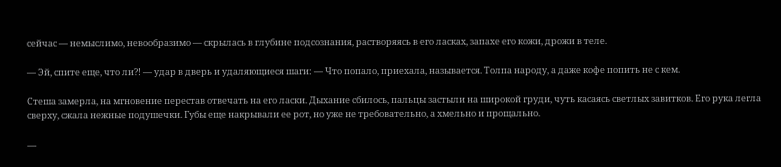сейчас — немыслимо, невообразимо — скрылась в глубине подсознания, растворяясь в его ласках, запахе его кожи, дрожи в теле.

— Эй, спите еще, что ли?! — удар в дверь и удаляющиеся шаги: — Что попало, приехала, называется. Толпа народу, а даже кофе попить не с кем.

Стеша замерла, на мгновение перестав отвечать на его ласки. Дыхание сбилось, пальцы застыли на широкой груди, чуть касаясь светлых завитков. Его рука легла сверху, сжала нежные подушечки. Губы еще накрывали ее рот, но уже не требовательно, а хмельно и прощально.

—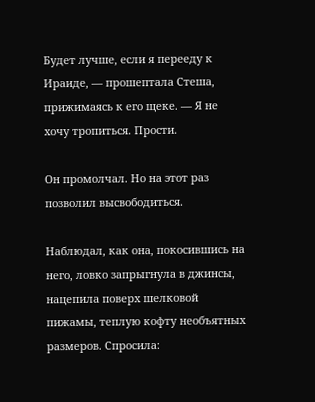Будет лучше, если я перееду к Ираиде, — прошептала Стеша, прижимаясь к его щеке. — Я не хочу тропиться. Прости.

Он промолчал. Но на этот раз позволил высвободиться.

Наблюдал, как она, покосившись на него, ловко запрыгнула в джинсы, нацепила поверх шелковой пижамы, теплую кофту необъятных размеров. Спросила: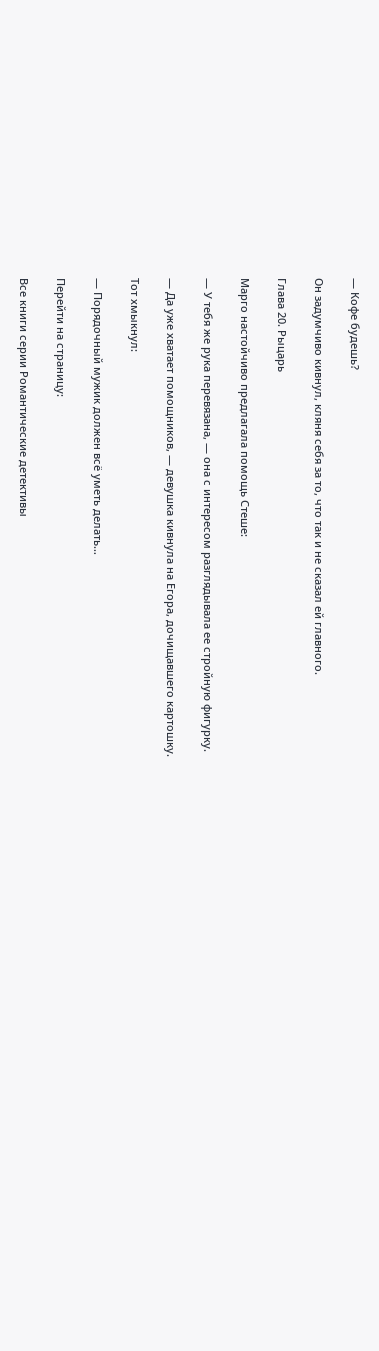— Кофе будешь?

Он задумчиво кивнул, кляня себя за то, что так и не сказал ей главного.

Глава 20. Рыцарь

Марго настойчиво предлагала помощь Стеше:

— У тебя же рука перевязана, — она с интересом разглядывала ее стройную фигурку.

— Да уже хватает помощников, — девушка кивнула на Егора, дочищавшего картошку.

Тот хмыкнул:

— Порядочный мужик должен всё уметь делать…

Перейти на страницу:

Все книги серии Романтические детективы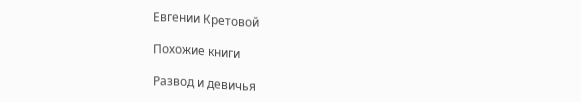Евгении Кретовой

Похожие книги

Развод и девичья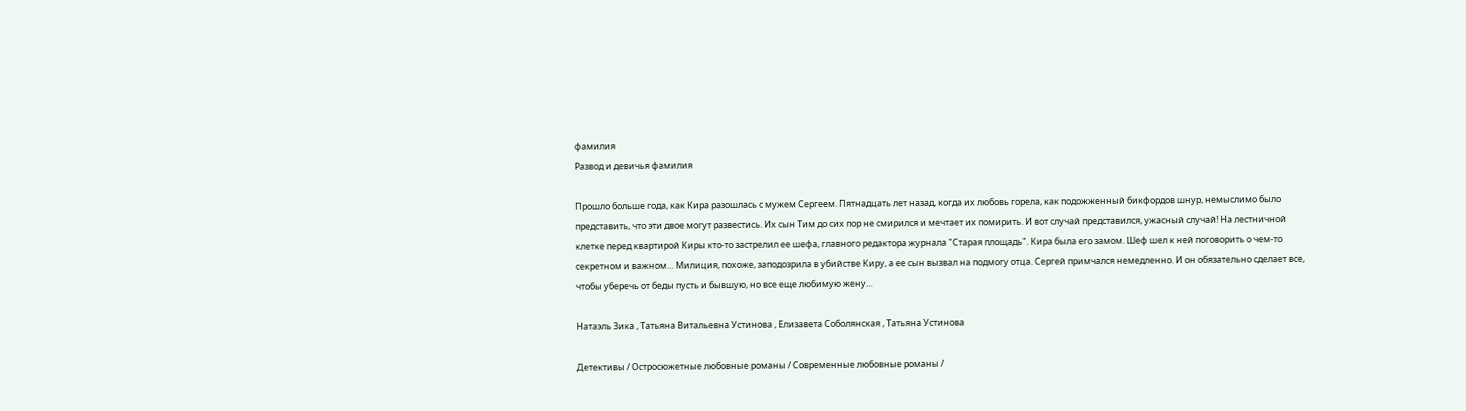фамилия
Развод и девичья фамилия

Прошло больше года, как Кира разошлась с мужем Сергеем. Пятнадцать лет назад, когда их любовь горела, как подожженный бикфордов шнур, немыслимо было представить, что эти двое могут развестись. Их сын Тим до сих пор не смирился и мечтает их помирить. И вот случай представился, ужасный случай! На лестничной клетке перед квартирой Киры кто-то застрелил ее шефа, главного редактора журнала "Старая площадь". Кира была его замом. Шеф шел к ней поговорить о чем-то секретном и важном… Милиция, похоже, заподозрила в убийстве Киру, а ее сын вызвал на подмогу отца. Сергей примчался немедленно. И он обязательно сделает все, чтобы уберечь от беды пусть и бывшую, но все еще любимую жену…

Натаэль Зика , Татьяна Витальевна Устинова , Елизавета Соболянская , Татьяна Устинова

Детективы / Остросюжетные любовные романы / Современные любовные романы /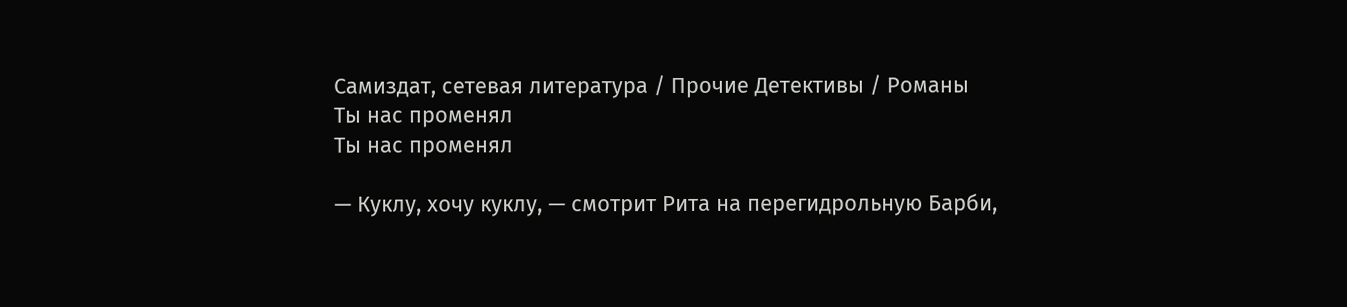Самиздат, сетевая литература / Прочие Детективы / Романы
Ты нас променял
Ты нас променял

— Куклу, хочу куклу, — смотрит Рита на перегидрольную Барби,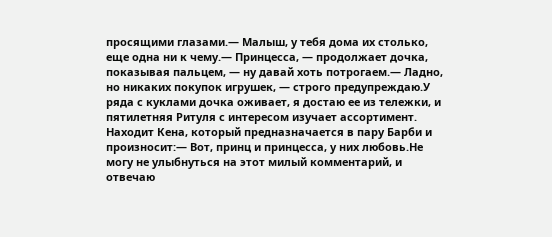просящими глазами.— Малыш, у тебя дома их столько, еще одна ни к чему.— Принцесса, — продолжает дочка, показывая пальцем, — ну давай хоть потрогаем.— Ладно, но никаких покупок игрушек, — строго предупреждаю.У ряда с куклами дочка оживает, я достаю ее из тележки, и пятилетняя Ритуля с интересом изучает ассортимент. Находит Кена, который предназначается в пару Барби и произносит:— Вот, принц и принцесса, у них любовь.Не могу не улыбнуться на этот милый комментарий, и отвечаю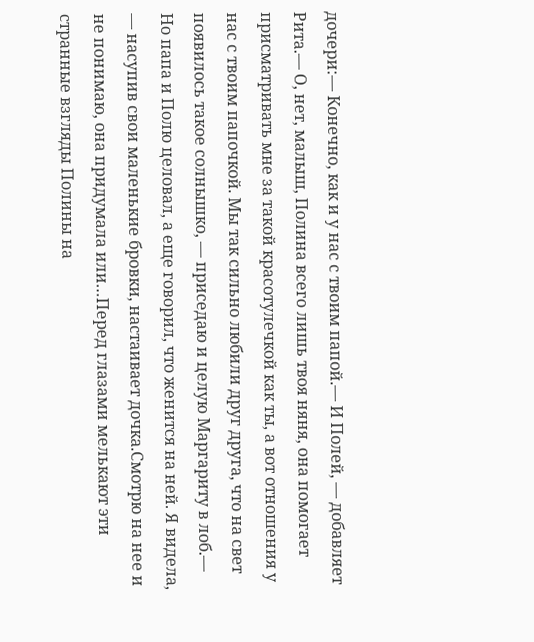дочери:— Конечно, как и у нас с твоим папой.— И Полей, — добавляет Рита.— О, нет, малыш, Полина всего лишь твоя няня, она помогает присматривать мне за такой красотулечкой как ты, а вот отношения у нас с твоим папочкой. Мы так сильно любили друг друга, что на свет появилось такое солнышко, — приседаю и целую Маргариту в лоб.— Но папа и Полю целовал, а еще говорил, что женится на ней. Я видела, — насупив свои маленькие бровки, настаивает дочка.Смотрю на нее и не понимаю, она придумала или…Перед глазами мелькают эти странные взгляды Полины на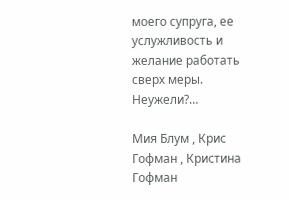моего супруга, ее услужливость и желание работать сверх меры. Неужели?…

Мия Блум , Крис Гофман , Кристина Гофман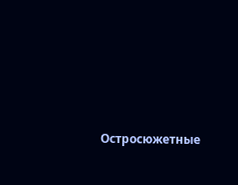Остросюжетные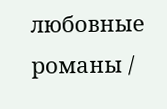любовные романы /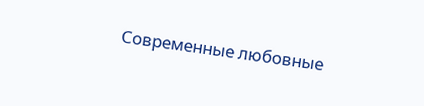Современные любовные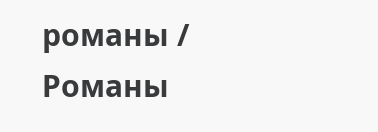романы / Романы